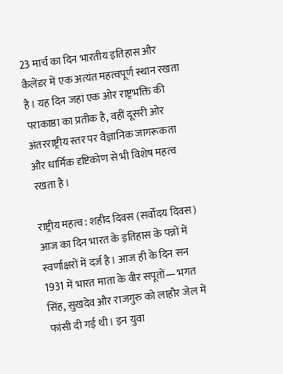23 मार्च का दिन भारतीय इतिहास और कैलेंडर में एक अत्यंत महत्वपूर्ण स्थान रखता है। यह दिन जहां एक ओर राष्ट्रभक्ति की पराकाष्ठा का प्रतीक है, वहीं दूसरी ओर अंतरराष्ट्रीय स्तर पर वैज्ञानिक जागरूकता और धार्मिक दृष्टिकोण से भी विशेष महत्व रखता है।

राष्ट्रीय महत्व: शहीद दिवस (सर्वोदय दिवस)
आज का दिन भारत के इतिहास के पन्नों में स्वर्णाक्षरों में दर्ज है। आज ही के दिन सन 1931 में भारत माता के वीर सपूतों— भगत सिंह, सुखदेव और राजगुरु को लाहौर जेल में फांसी दी गई थी। इन युवा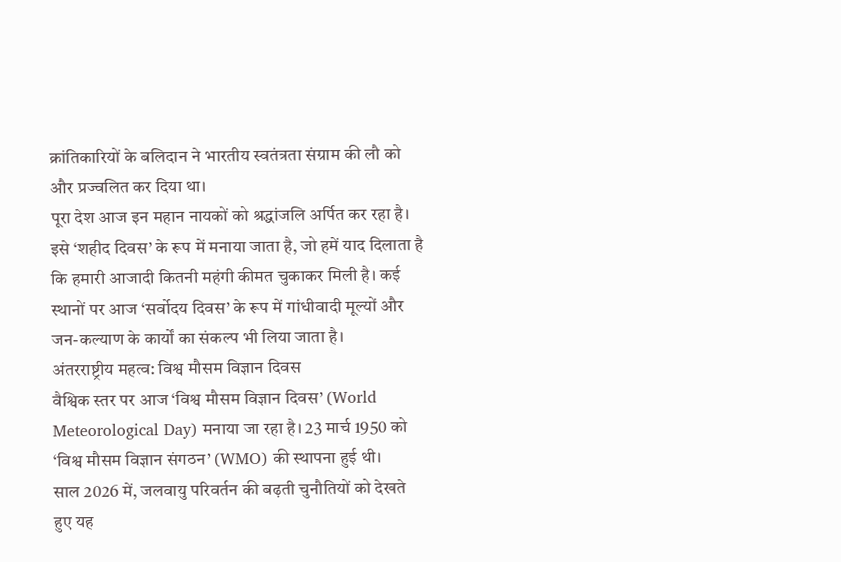क्रांतिकारियों के बलिदान ने भारतीय स्वतंत्रता संग्राम की लौ को और प्रज्वलित कर दिया था।
पूरा देश आज इन महान नायकों को श्रद्धांजलि अर्पित कर रहा है। इसे ‘शहीद दिवस’ के रूप में मनाया जाता है, जो हमें याद दिलाता है कि हमारी आजादी कितनी महंगी कीमत चुकाकर मिली है। कई स्थानों पर आज ‘सर्वोदय दिवस’ के रूप में गांधीवादी मूल्यों और जन-कल्याण के कार्यों का संकल्प भी लिया जाता है।
अंतरराष्ट्रीय महत्व: विश्व मौसम विज्ञान दिवस
वैश्विक स्तर पर आज ‘विश्व मौसम विज्ञान दिवस’ (World Meteorological Day) मनाया जा रहा है। 23 मार्च 1950 को ‘विश्व मौसम विज्ञान संगठन’ (WMO) की स्थापना हुई थी।
साल 2026 में, जलवायु परिवर्तन की बढ़ती चुनौतियों को देखते हुए यह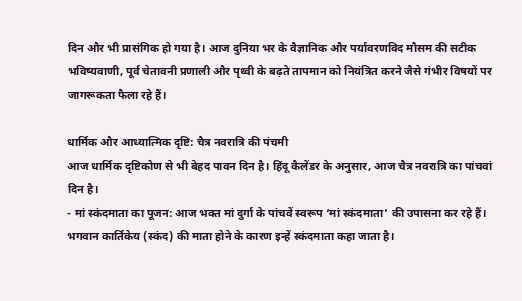दिन और भी प्रासंगिक हो गया है। आज दुनिया भर के वैज्ञानिक और पर्यावरणविद मौसम की सटीक भविष्यवाणी, पूर्व चेतावनी प्रणाली और पृथ्वी के बढ़ते तापमान को नियंत्रित करने जैसे गंभीर विषयों पर जागरूकता फैला रहे हैं।

धार्मिक और आध्यात्मिक दृष्टि: चैत्र नवरात्रि की पंचमी
आज धार्मिक दृष्टिकोण से भी बेहद पावन दिन है। हिंदू कैलेंडर के अनुसार, आज चैत्र नवरात्रि का पांचवां दिन है।
- मां स्कंदमाता का पूजन: आज भक्त मां दुर्गा के पांचवें स्वरूप ‘मां स्कंदमाता’ की उपासना कर रहे हैं। भगवान कार्तिकेय (स्कंद) की माता होने के कारण इन्हें स्कंदमाता कहा जाता है।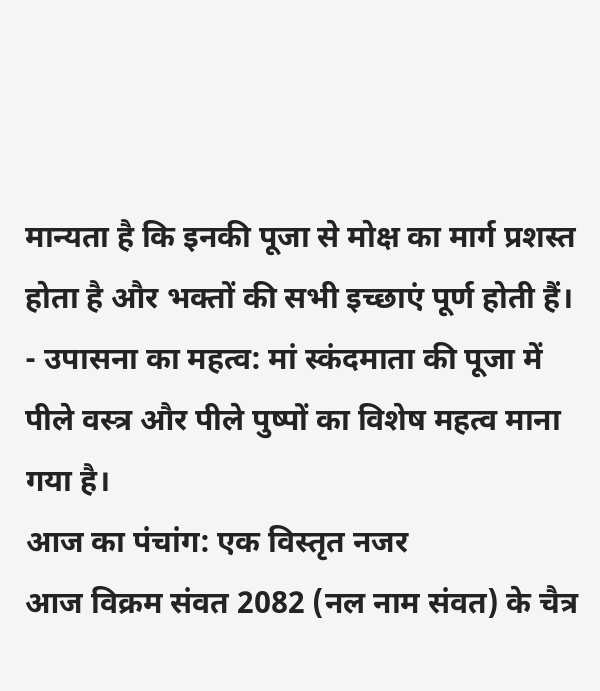मान्यता है कि इनकी पूजा से मोक्ष का मार्ग प्रशस्त होता है और भक्तों की सभी इच्छाएं पूर्ण होती हैं।
- उपासना का महत्व: मां स्कंदमाता की पूजा में पीले वस्त्र और पीले पुष्पों का विशेष महत्व माना गया है।
आज का पंचांग: एक विस्तृत नजर
आज विक्रम संवत 2082 (नल नाम संवत) के चैत्र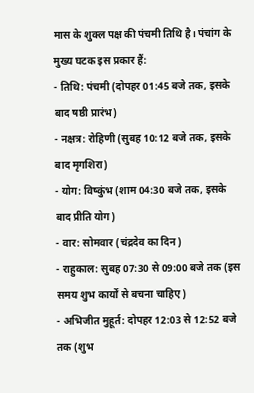मास के शुक्ल पक्ष की पंचमी तिथि है। पंचांग के मुख्य घटक इस प्रकार हैं:
- तिथि: पंचमी (दोपहर 01:45 बजे तक, इसके बाद षष्ठी प्रारंभ)
- नक्षत्र: रोहिणी (सुबह 10:12 बजे तक, इसके बाद मृगशिरा)
- योग: विष्कुंभ (शाम 04:30 बजे तक, इसके बाद प्रीति योग)
- वार: सोमवार (चंद्रदेव का दिन)
- राहुकाल: सुबह 07:30 से 09:00 बजे तक (इस समय शुभ कार्यों से बचना चाहिए)
- अभिजीत मुहूर्त: दोपहर 12:03 से 12:52 बजे तक (शुभ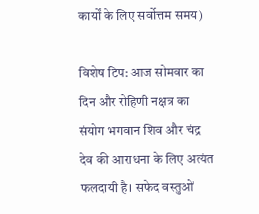कार्यों के लिए सर्वोत्तम समय)

विशेष टिप: आज सोमवार का दिन और रोहिणी नक्षत्र का संयोग भगवान शिव और चंद्र देव की आराधना के लिए अत्यंत फलदायी है। सफेद वस्तुओं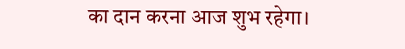का दान करना आज शुभ रहेगा।